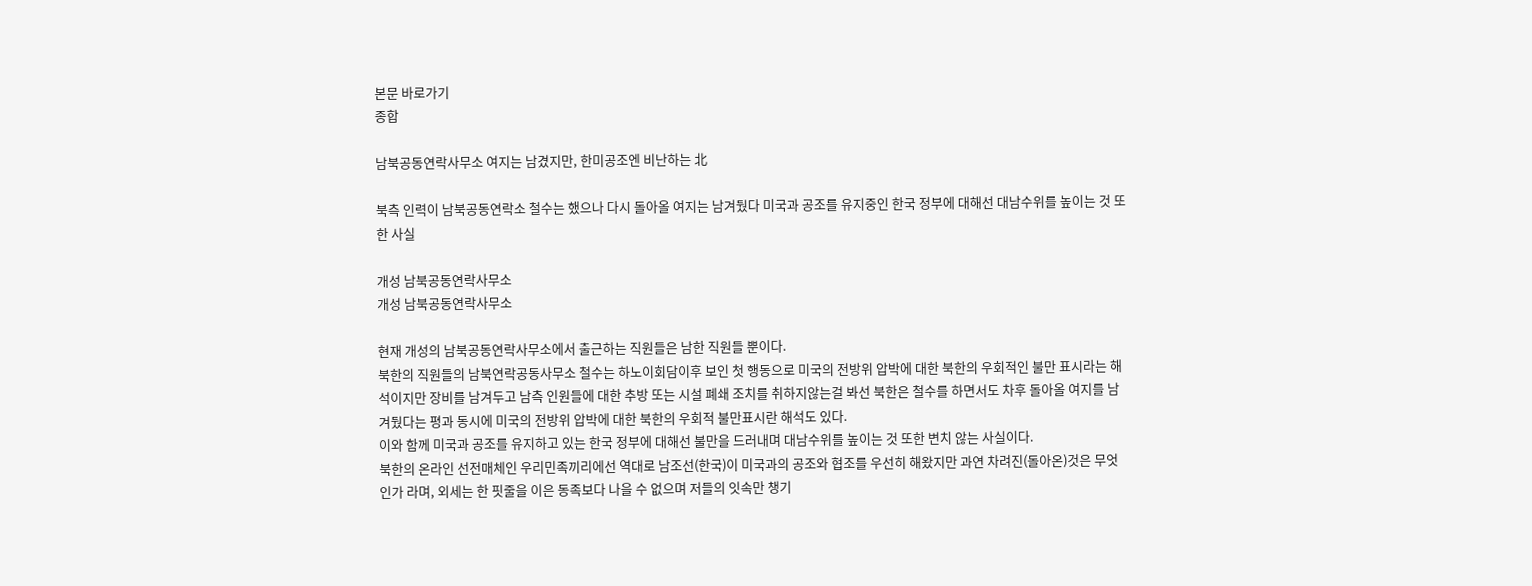본문 바로가기
종합

남북공동연락사무소 여지는 남겼지만, 한미공조엔 비난하는 北

북측 인력이 남북공동연락소 철수는 했으나 다시 돌아올 여지는 남겨뒀다 미국과 공조를 유지중인 한국 정부에 대해선 대남수위를 높이는 것 또한 사실

개성 남북공동연락사무소
개성 남북공동연락사무소

현재 개성의 남북공동연락사무소에서 출근하는 직원들은 남한 직원들 뿐이다.
북한의 직원들의 남북연락공동사무소 철수는 하노이회담이후 보인 첫 행동으로 미국의 전방위 압박에 대한 북한의 우회적인 불만 표시라는 해석이지만 장비를 남겨두고 남측 인원들에 대한 추방 또는 시설 폐쇄 조치를 취하지않는걸 봐선 북한은 철수를 하면서도 차후 돌아올 여지를 남겨뒀다는 평과 동시에 미국의 전방위 압박에 대한 북한의 우회적 불만표시란 해석도 있다.
이와 함께 미국과 공조를 유지하고 있는 한국 정부에 대해선 불만을 드러내며 대남수위를 높이는 것 또한 변치 않는 사실이다.
북한의 온라인 선전매체인 우리민족끼리에선 역대로 남조선(한국)이 미국과의 공조와 협조를 우선히 해왔지만 과연 차려진(돌아온)것은 무엇인가 라며, 외세는 한 핏줄을 이은 동족보다 나을 수 없으며 저들의 잇속만 챙기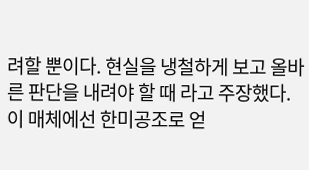려할 뿐이다. 현실을 냉철하게 보고 올바른 판단을 내려야 할 때 라고 주장했다.
이 매체에선 한미공조로 얻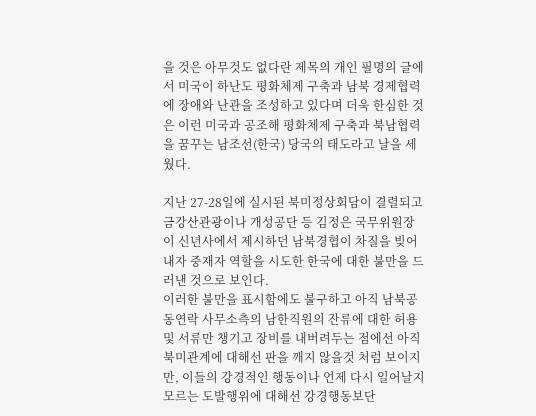을 것은 아무것도 없다란 제목의 개인 필명의 글에서 미국이 하난도 평화체제 구축과 남북 경제협력에 장애와 난관을 조성하고 있다며 더욱 한심한 것은 이런 미국과 공조해 평화체제 구축과 북남협력을 꿈꾸는 남조선(한국) 당국의 태도라고 날을 세웠다.

지난 27-28일에 실시된 북미정상회담이 결렬되고 금강산관광이나 개성공단 등 김정은 국무위원장이 신년사에서 제시하던 남북경협이 차질을 빚어내자 중재자 역할을 시도한 한국에 대한 불만을 드러낸 것으로 보인다.
이러한 불만을 표시함에도 불구하고 아직 남북공동연락 사무소측의 남한직원의 잔류에 대한 허용 및 서류만 챙기고 장비를 내버려두는 점에선 아직 북미관계에 대해선 판을 깨지 않을것 처럼 보이지만, 이들의 강경적인 행동이나 언제 다시 일어날지 모르는 도발행위에 대해선 강경행동보단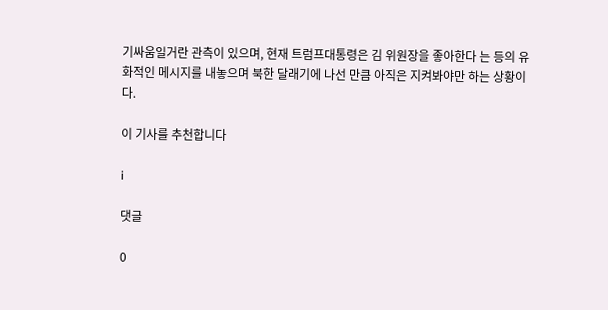기싸움일거란 관측이 있으며, 현재 트럼프대통령은 김 위원장을 좋아한다 는 등의 유화적인 메시지를 내놓으며 북한 달래기에 나선 만큼 아직은 지켜봐야만 하는 상황이다.

이 기사를 추천합니다

i

댓글

0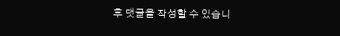후 댓글을 작성할 수 있습니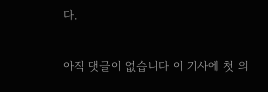다.

아직 댓글이 없습니다 이 기사에 첫 의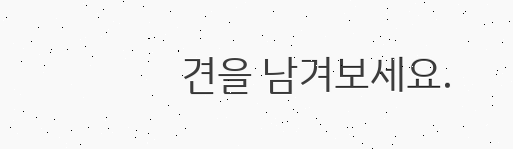견을 남겨보세요.